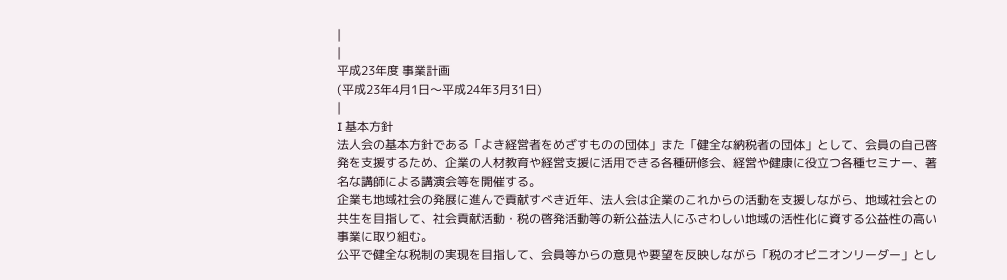|
|
平成23年度 事業計画
(平成23年4月1日〜平成24年3月31日)
|
I 基本方針
法人会の基本方針である「よき経営者をめざすものの団体」また「健全な納税者の団体」として、会員の自己啓発を支援するため、企業の人材教育や経営支援に活用できる各種研修会、経営や健康に役立つ各種セミナー、著名な講師による講演会等を開催する。
企業も地域社会の発展に進んで貢献すべき近年、法人会は企業のこれからの活動を支援しながら、地域社会との共生を目指して、社会貢献活動・税の啓発活動等の新公益法人にふさわしい地域の活性化に資する公益性の高い事業に取り組む。
公平で健全な税制の実現を目指して、会員等からの意見や要望を反映しながら「税のオピニオンリーダー」とし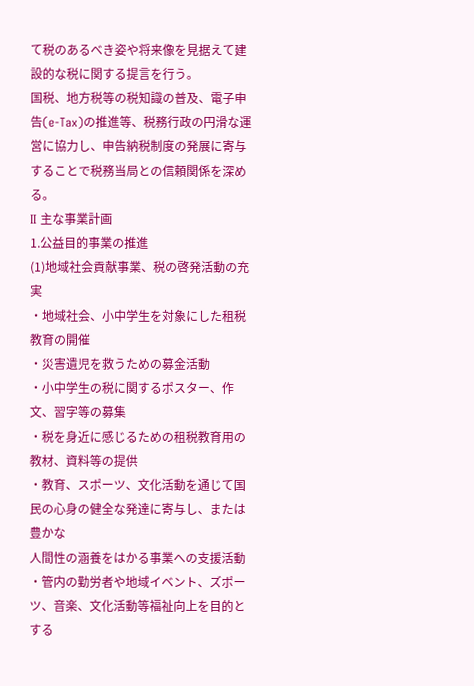て税のあるべき姿や将来像を見据えて建設的な税に関する提言を行う。
国税、地方税等の税知識の普及、電子申告(e-Tax)の推進等、税務行政の円滑な運営に協力し、申告納税制度の発展に寄与することで税務当局との信頼関係を深める。
II 主な事業計画
1.公益目的事業の推進
(1)地域社会貢献事業、税の啓発活動の充実
・地域社会、小中学生を対象にした租税教育の開催
・災害遺児を救うための募金活動
・小中学生の税に関するポスター、作文、習字等の募集
・税を身近に感じるための租税教育用の教材、資料等の提供
・教育、スポーツ、文化活動を通じて国民の心身の健全な発達に寄与し、または豊かな
人間性の涵養をはかる事業への支援活動
・管内の勤労者や地域イベント、ズポーツ、音楽、文化活動等福祉向上を目的とする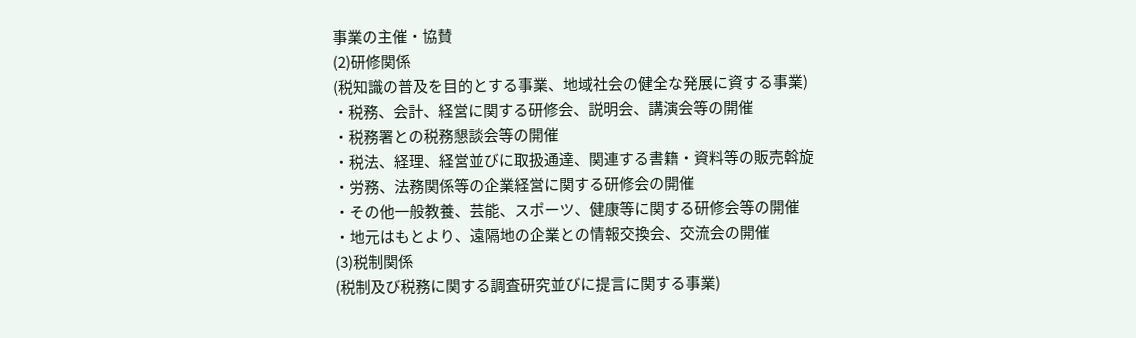事業の主催・協賛
(2)研修関係
(税知識の普及を目的とする事業、地域社会の健全な発展に資する事業)
・税務、会計、経営に関する研修会、説明会、講演会等の開催
・税務署との税務懇談会等の開催
・税法、経理、経営並びに取扱通達、関連する書籍・資料等の販売斡旋
・労務、法務関係等の企業経営に関する研修会の開催
・その他一般教養、芸能、スポーツ、健康等に関する研修会等の開催
・地元はもとより、遠隔地の企業との情報交換会、交流会の開催
(3)税制関係
(税制及び税務に関する調査研究並びに提言に関する事業)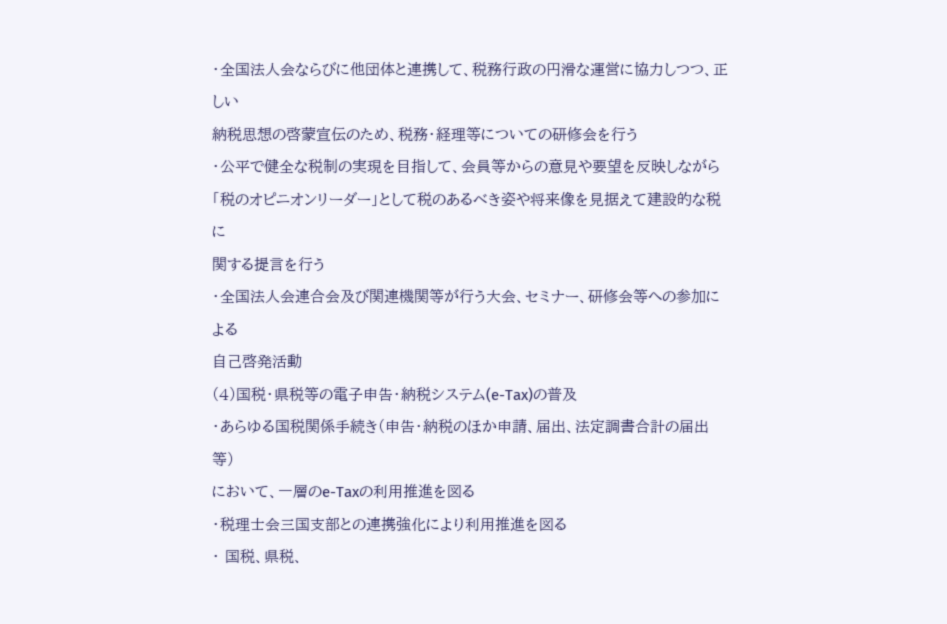・全国法人会ならびに他団体と連携して、税務行政の円滑な運営に協力しつつ、正しい
納税思想の啓蒙宣伝のため、税務・経理等についての研修会を行う
・公平で健全な税制の実現を目指して、会員等からの意見や要望を反映しながら
「税のオピニオンリーダー」として税のあるべき姿や将来像を見据えて建設的な税に
関する提言を行う
・全国法人会連合会及び関連機関等が行う大会、セミナー、研修会等への参加による
自己啓発活動
(4)国税・県税等の電子申告・納税システム(e-Tax)の普及
・あらゆる国税関係手続き(申告・納税のほか申請、届出、法定調書合計の届出等)
において、一層のe-Taxの利用推進を図る
・税理士会三国支部との連携強化により利用推進を図る
・ 国税、県税、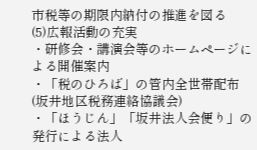市税等の期限内納付の推進を図る
(5)広報活動の充実
・研修会・講演会等のホームページによる開催案内
・「税のひろば」の管内全世帯配布(坂井地区税務連絡協議会)
・「ほうじん」「坂井法人会便り」の発行による法人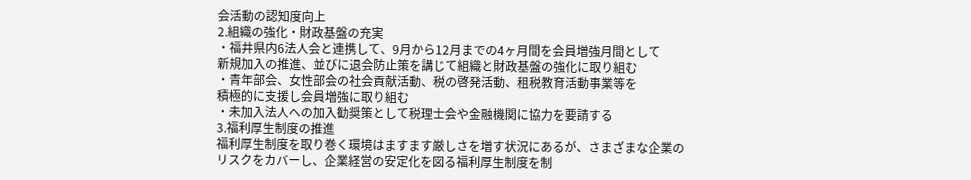会活動の認知度向上
2.組織の強化・財政基盤の充実
・福井県内6法人会と連携して、9月から12月までの4ヶ月間を会員増強月間として
新規加入の推進、並びに退会防止策を講じて組織と財政基盤の強化に取り組む
・青年部会、女性部会の社会貢献活動、税の啓発活動、租税教育活動事業等を
積極的に支援し会員増強に取り組む
・未加入法人への加入勧奨策として税理士会や金融機関に協力を要請する
3.福利厚生制度の推進
福利厚生制度を取り巻く環境はますます厳しさを増す状況にあるが、さまざまな企業の
リスクをカバーし、企業経営の安定化を図る福利厚生制度を制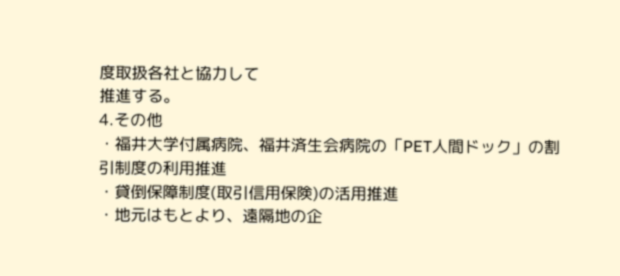度取扱各社と協力して
推進する。
4.その他
・福井大学付属病院、福井済生会病院の「PET人間ドック」の割引制度の利用推進
・貸倒保障制度(取引信用保険)の活用推進
・地元はもとより、遠隔地の企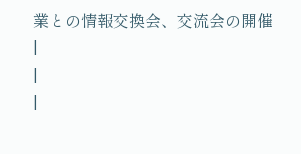業との情報交換会、交流会の開催
|
|
|